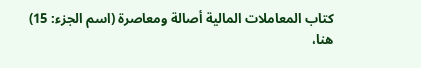كتاب المعاملات المالية أصالة ومعاصرة (اسم الجزء: 15)
هنا،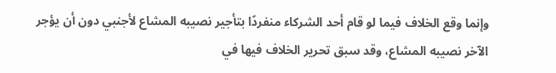وإنما وقع الخلاف فيما لو قام أحد الشركاء منفردًا بتأجير نصيبه المشاع لأجنبي دون أن يؤجر الآخر نصيبه المشاع، وقد سبق تحرير الخلاف فيها في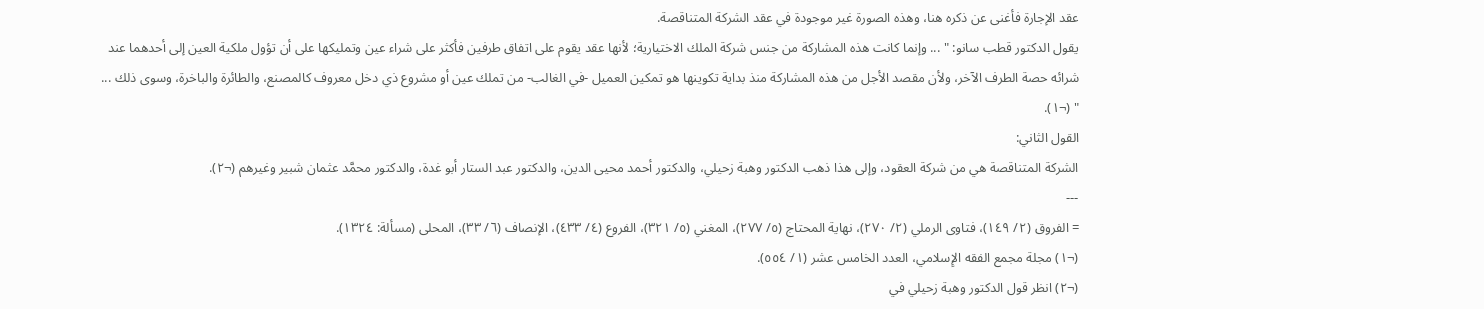عقد الإجارة فأغنى عن ذكره هنا، وهذه الصورة غير موجودة في عقد الشركة المتناقصة.
يقول الدكتور قطب سانو: " ... وإنما كانت هذه المشاركة من جنس شركة الملك الاختيارية؛ لأنها عقد يقوم على اتفاق طرفين فأكثر على شراء عين وتمليكها على أن تؤول ملكية العين إلى أحدهما عند شرائه حصة الطرف الآخر، ولأن مقصد الأجل من هذه المشاركة منذ بداية تكوينها هو تمكين العميل -في الغالب- من تملك عين أو مشروع ذي دخل معروف كالمصنع، والطائرة والباخرة، وسوى ذلك ... " (¬١).
القول الثاني:
الشركة المتناقصة هي من شركة العقود، وإلى هذا ذهب الدكتور وهبة زحيلي، والدكتور أحمد محيى الدين، والدكتور عبد الستار أبو غدة، والدكتور محمَّد عثمان شبير وغيرهم (¬٢).
---
= الفروق (٢/ ١٤٩)، فتاوى الرملي (٢/ ٢٧٠)، نهاية المحتاج (٥/ ٢٧٧)، المغني (٥/ ٣٢١)، الفروع (٤/ ٤٣٣)، الإنصاف (٦/ ٣٣)، المحلى (مسألة: ١٣٢٤).
(¬١) مجلة مجمع الفقه الإِسلامي، العدد الخامس عشر (١/ ٥٥٤).
(¬٢) انظر قول الدكتور وهبة زحيلي في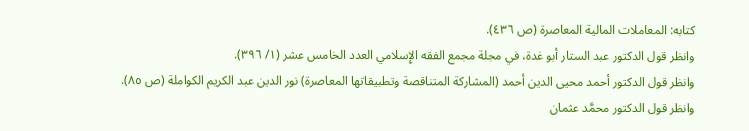كتابه: المعاملات المالية المعاصرة (ص ٤٣٦).
وانظر قول الدكتور عبد الستار أبو غدة، في مجلة مجمع الفقه الإِسلامي العدد الخامس عشر (١/ ٣٩٦).
وانظر قول الدكتور أحمد محيى الدين أحمد (المشاركة المتناقصة وتطبيقاتها المعاصرة) نور الدين عبد الكريم الكواملة (ص ٨٥).
وانظر قول الدكتور محمَّد عثمان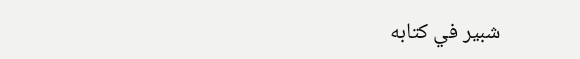شبير في كتابه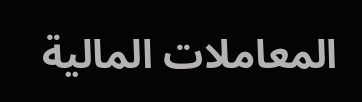المعاملات المالية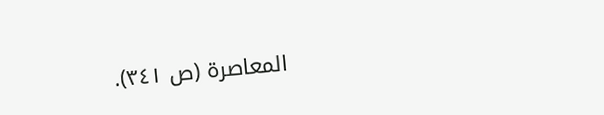المعاصرة (ص ٣٤١).